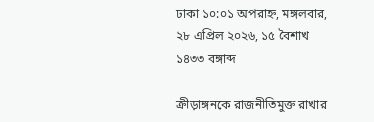ঢাকা ১০:০১ অপরাহ্ন, মঙ্গলবার, ২৮ এপ্রিল ২০২৬, ১৫ বৈশাখ ১৪৩৩ বঙ্গাব্দ

ক্রীড়াঙ্গনকে রাজনীতিমুক্ত রাখার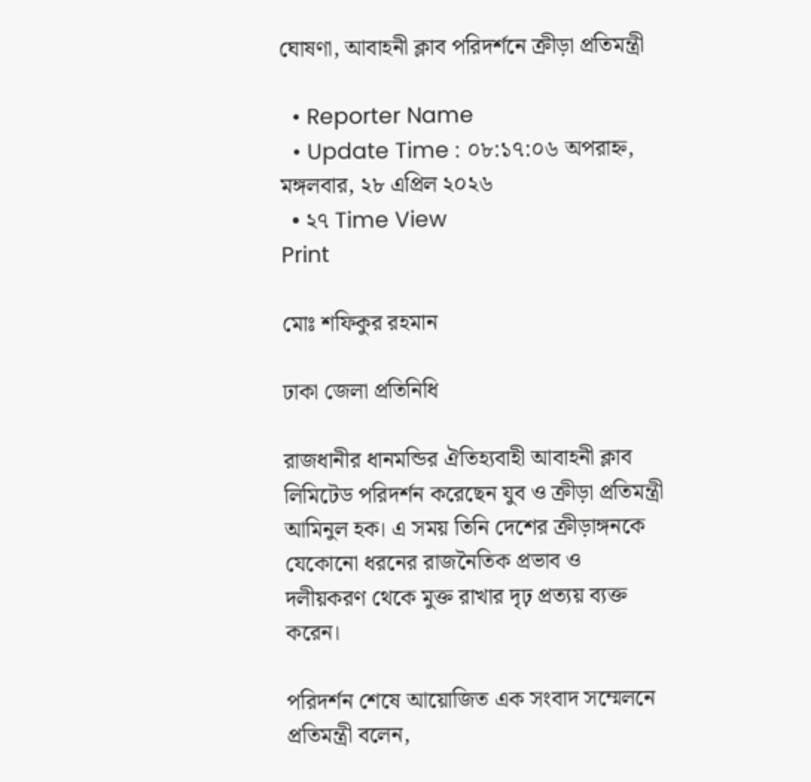ঘোষণা, আবাহনী ক্লাব পরিদর্শনে ক্রীড়া প্রতিমন্ত্রী

  • Reporter Name
  • Update Time : ০৮:১৭:০৬ অপরাহ্ন, মঙ্গলবার, ২৮ এপ্রিল ২০২৬
  • ২৭ Time View
Print

মোঃ শফিকুর রহমান

ঢাকা জেলা প্রতিনিধি

রাজধানীর ধানমন্ডির ঐতিহ্যবাহী আবাহনী ক্লাব লিমিটেড পরিদর্শন করেছেন যুব ও ক্রীড়া প্রতিমন্ত্রী আমিনুল হক। এ সময় তিনি দেশের ক্রীড়াঙ্গনকে যেকোনো ধরনের রাজনৈতিক প্রভাব ও দলীয়করণ থেকে মুক্ত রাখার দৃঢ় প্রত্যয় ব্যক্ত করেন।

পরিদর্শন শেষে আয়োজিত এক সংবাদ সম্মেলনে প্রতিমন্ত্রী বলেন,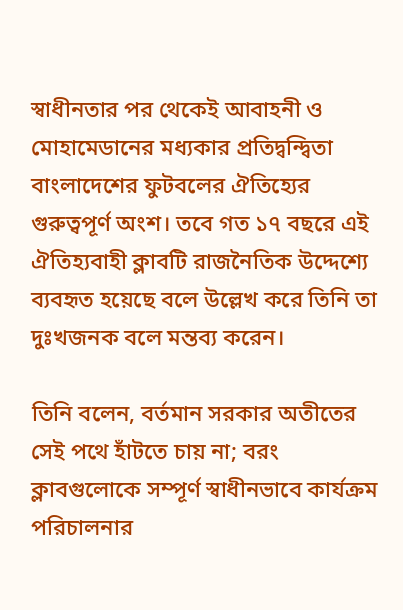স্বাধীনতার পর থেকেই আবাহনী ও মোহামেডানের মধ্যকার প্রতিদ্বন্দ্বিতা বাংলাদেশের ফুটবলের ঐতিহ্যের গুরুত্বপূর্ণ অংশ। তবে গত ১৭ বছরে এই ঐতিহ্যবাহী ক্লাবটি রাজনৈতিক উদ্দেশ্যে ব্যবহৃত হয়েছে বলে উল্লেখ করে তিনি তা দুঃখজনক বলে মন্তব্য করেন।

তিনি বলেন, বর্তমান সরকার অতীতের সেই পথে হাঁটতে চায় না; বরং ক্লাবগুলোকে সম্পূর্ণ স্বাধীনভাবে কার্যক্রম পরিচালনার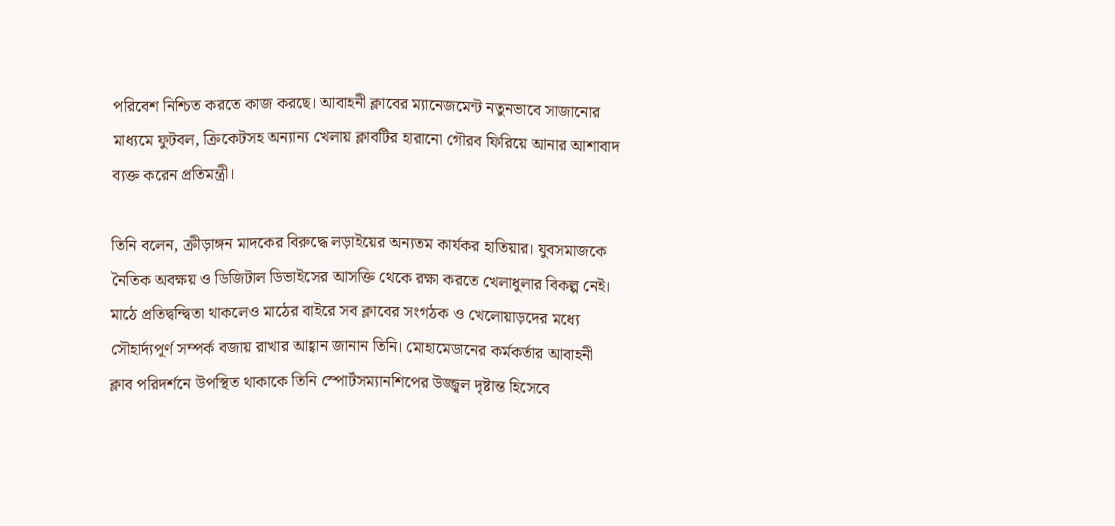পরিবেশ নিশ্চিত করতে কাজ করছে। আবাহনী ক্লাবের ম্যানেজমেন্ট নতুনভাবে সাজানোর মাধ্যমে ফুটবল, ক্রিকেটসহ অন্যান্য খেলায় ক্লাবটির হারানো গৌরব ফিরিয়ে আনার আশাবাদ ব্যক্ত করেন প্রতিমন্ত্রী।

তিনি বলেন, ক্রীড়াঙ্গন মাদকের বিরুদ্ধে লড়াইয়ের অন্যতম কার্যকর হাতিয়ার। যুবসমাজকে নৈতিক অবক্ষয় ও ডিজিটাল ডিভাইসের আসক্তি থেকে রক্ষা করতে খেলাধুলার বিকল্প নেই। মাঠে প্রতিদ্বন্দ্বিতা থাকলেও মাঠের বাইরে সব ক্লাবের সংগঠক ও খেলোয়াড়দের মধ্যে সৌহার্দ্যপূর্ণ সম্পর্ক বজায় রাখার আহ্বান জানান তিনি। মোহামেডানের কর্মকর্তার আবাহনী ক্লাব পরিদর্শনে উপস্থিত থাকাকে তিনি স্পোর্টসম্যানশিপের উজ্জ্বল দৃষ্টান্ত হিসেবে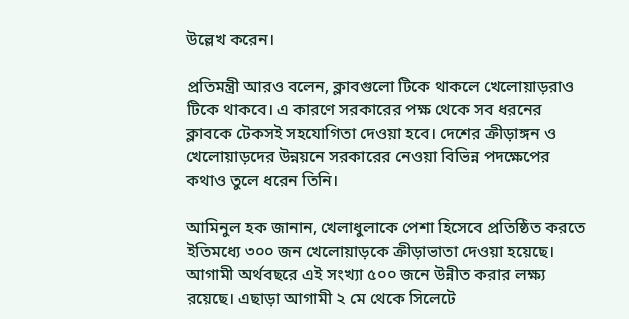উল্লেখ করেন।

প্রতিমন্ত্রী আরও বলেন, ক্লাবগুলো টিকে থাকলে খেলোয়াড়রাও টিকে থাকবে। এ কারণে সরকারের পক্ষ থেকে সব ধরনের ক্লাবকে টেকসই সহযোগিতা দেওয়া হবে। দেশের ক্রীড়াঙ্গন ও খেলোয়াড়দের উন্নয়নে সরকারের নেওয়া বিভিন্ন পদক্ষেপের কথাও তুলে ধরেন তিনি।

আমিনুল হক জানান, খেলাধুলাকে পেশা হিসেবে প্রতিষ্ঠিত করতে ইতিমধ্যে ৩০০ জন খেলোয়াড়কে ক্রীড়াভাতা দেওয়া হয়েছে। আগামী অর্থবছরে এই সংখ্যা ৫০০ জনে উন্নীত করার লক্ষ্য রয়েছে। এছাড়া আগামী ২ মে থেকে সিলেটে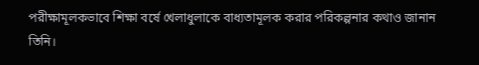পরীক্ষামূলকভাবে শিক্ষা বর্ষে খেলাধুলাকে বাধ্যতামূলক করার পরিকল্পনার কথাও জানান তিনি।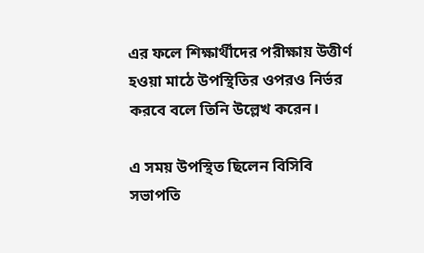এর ফলে শিক্ষার্থীদের পরীক্ষায় উত্তীর্ণ হওয়া মাঠে উপস্থিতির ওপরও নির্ভর করবে বলে তিনি উল্লেখ করেন।

এ সময় উপস্থিত ছিলেন বিসিবি সভাপতি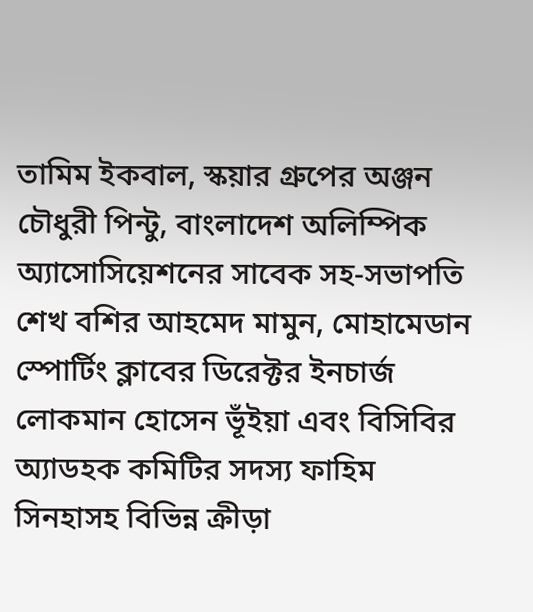তামিম ইকবাল, স্কয়ার গ্রুপের অঞ্জন চৌধুরী পিন্টু, বাংলাদেশ অলিম্পিক অ্যাসোসিয়েশনের সাবেক সহ-সভাপতি শেখ বশির আহমেদ মামুন, মোহামেডান স্পোর্টিং ক্লাবের ডিরেক্টর ইনচার্জ লোকমান হোসেন ভূঁইয়া এবং বিসিবির অ্যাডহক কমিটির সদস্য ফাহিম সিনহাসহ বিভিন্ন ক্রীড়া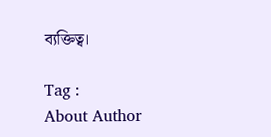ব্যক্তিত্ব।

Tag :
About Author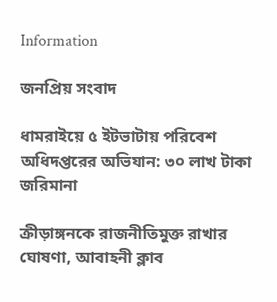Information

জনপ্রিয় সংবাদ

ধামরাইয়ে ৫ ইটভাটায় পরিবেশ অধিদপ্তরের অভিযান: ৩০ লাখ টাকা জরিমানা

ক্রীড়াঙ্গনকে রাজনীতিমুক্ত রাখার ঘোষণা, আবাহনী ক্লাব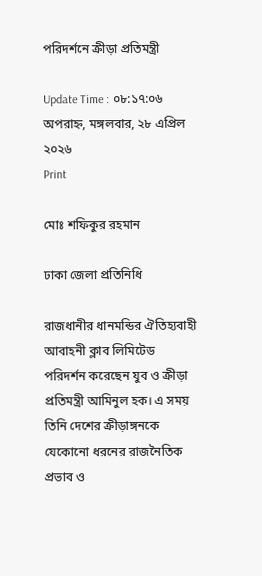পরিদর্শনে ক্রীড়া প্রতিমন্ত্রী

Update Time : ০৮:১৭:০৬ অপরাহ্ন, মঙ্গলবার, ২৮ এপ্রিল ২০২৬
Print

মোঃ শফিকুর রহমান

ঢাকা জেলা প্রতিনিধি

রাজধানীর ধানমন্ডির ঐতিহ্যবাহী আবাহনী ক্লাব লিমিটেড পরিদর্শন করেছেন যুব ও ক্রীড়া প্রতিমন্ত্রী আমিনুল হক। এ সময় তিনি দেশের ক্রীড়াঙ্গনকে যেকোনো ধরনের রাজনৈতিক প্রভাব ও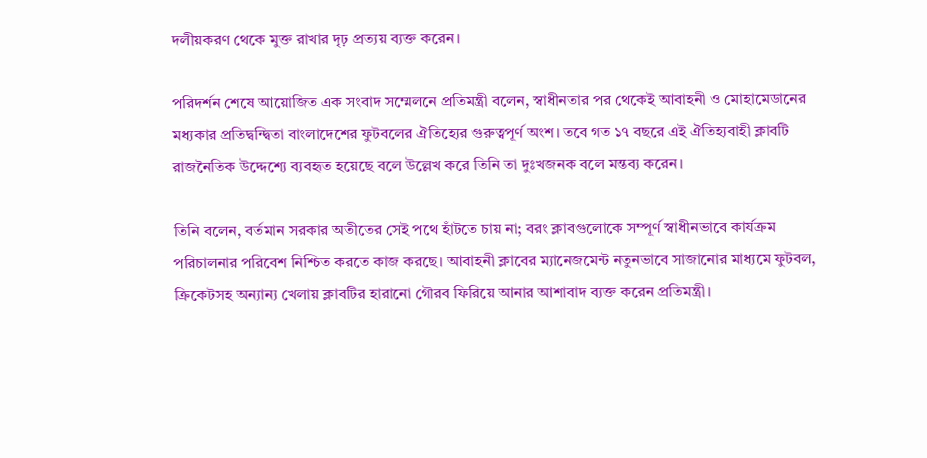দলীয়করণ থেকে মুক্ত রাখার দৃঢ় প্রত্যয় ব্যক্ত করেন।

পরিদর্শন শেষে আয়োজিত এক সংবাদ সম্মেলনে প্রতিমন্ত্রী বলেন, স্বাধীনতার পর থেকেই আবাহনী ও মোহামেডানের মধ্যকার প্রতিদ্বন্দ্বিতা বাংলাদেশের ফুটবলের ঐতিহ্যের গুরুত্বপূর্ণ অংশ। তবে গত ১৭ বছরে এই ঐতিহ্যবাহী ক্লাবটি রাজনৈতিক উদ্দেশ্যে ব্যবহৃত হয়েছে বলে উল্লেখ করে তিনি তা দুঃখজনক বলে মন্তব্য করেন।

তিনি বলেন, বর্তমান সরকার অতীতের সেই পথে হাঁটতে চায় না; বরং ক্লাবগুলোকে সম্পূর্ণ স্বাধীনভাবে কার্যক্রম পরিচালনার পরিবেশ নিশ্চিত করতে কাজ করছে। আবাহনী ক্লাবের ম্যানেজমেন্ট নতুনভাবে সাজানোর মাধ্যমে ফুটবল, ক্রিকেটসহ অন্যান্য খেলায় ক্লাবটির হারানো গৌরব ফিরিয়ে আনার আশাবাদ ব্যক্ত করেন প্রতিমন্ত্রী।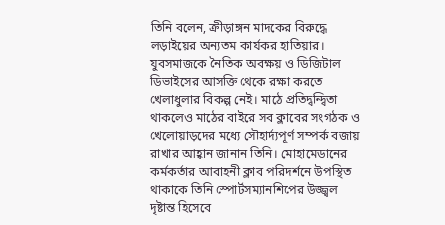তিনি বলেন, ক্রীড়াঙ্গন মাদকের বিরুদ্ধে লড়াইয়ের অন্যতম কার্যকর হাতিয়ার। যুবসমাজকে নৈতিক অবক্ষয় ও ডিজিটাল ডিভাইসের আসক্তি থেকে রক্ষা করতে খেলাধুলার বিকল্প নেই। মাঠে প্রতিদ্বন্দ্বিতা থাকলেও মাঠের বাইরে সব ক্লাবের সংগঠক ও খেলোয়াড়দের মধ্যে সৌহার্দ্যপূর্ণ সম্পর্ক বজায় রাখার আহ্বান জানান তিনি। মোহামেডানের কর্মকর্তার আবাহনী ক্লাব পরিদর্শনে উপস্থিত থাকাকে তিনি স্পোর্টসম্যানশিপের উজ্জ্বল দৃষ্টান্ত হিসেবে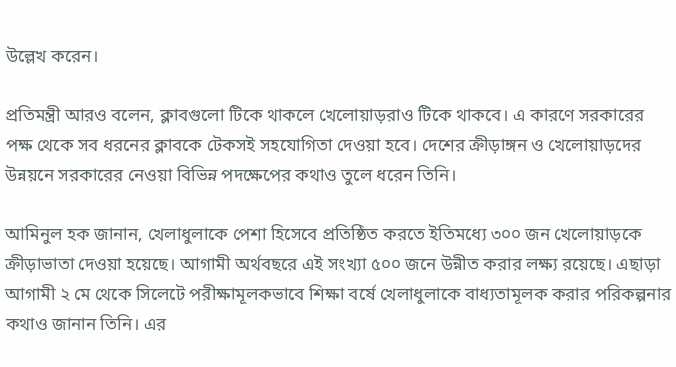উল্লেখ করেন।

প্রতিমন্ত্রী আরও বলেন, ক্লাবগুলো টিকে থাকলে খেলোয়াড়রাও টিকে থাকবে। এ কারণে সরকারের পক্ষ থেকে সব ধরনের ক্লাবকে টেকসই সহযোগিতা দেওয়া হবে। দেশের ক্রীড়াঙ্গন ও খেলোয়াড়দের উন্নয়নে সরকারের নেওয়া বিভিন্ন পদক্ষেপের কথাও তুলে ধরেন তিনি।

আমিনুল হক জানান, খেলাধুলাকে পেশা হিসেবে প্রতিষ্ঠিত করতে ইতিমধ্যে ৩০০ জন খেলোয়াড়কে ক্রীড়াভাতা দেওয়া হয়েছে। আগামী অর্থবছরে এই সংখ্যা ৫০০ জনে উন্নীত করার লক্ষ্য রয়েছে। এছাড়া আগামী ২ মে থেকে সিলেটে পরীক্ষামূলকভাবে শিক্ষা বর্ষে খেলাধুলাকে বাধ্যতামূলক করার পরিকল্পনার কথাও জানান তিনি। এর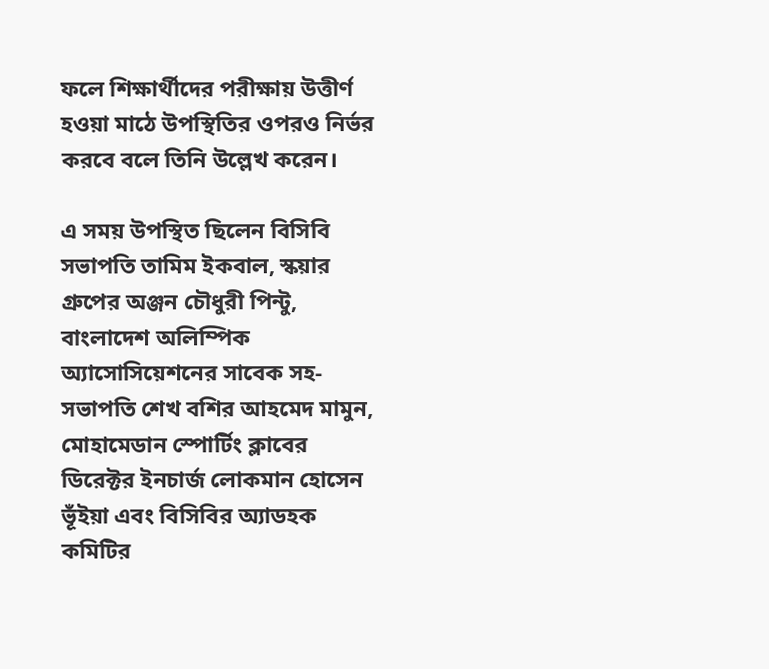ফলে শিক্ষার্থীদের পরীক্ষায় উত্তীর্ণ হওয়া মাঠে উপস্থিতির ওপরও নির্ভর করবে বলে তিনি উল্লেখ করেন।

এ সময় উপস্থিত ছিলেন বিসিবি সভাপতি তামিম ইকবাল, স্কয়ার গ্রুপের অঞ্জন চৌধুরী পিন্টু, বাংলাদেশ অলিম্পিক অ্যাসোসিয়েশনের সাবেক সহ-সভাপতি শেখ বশির আহমেদ মামুন, মোহামেডান স্পোর্টিং ক্লাবের ডিরেক্টর ইনচার্জ লোকমান হোসেন ভূঁইয়া এবং বিসিবির অ্যাডহক কমিটির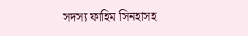সদস্য ফাহিম সিনহাসহ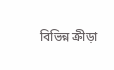বিভিন্ন ক্রীড়া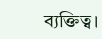ব্যক্তিত্ব।